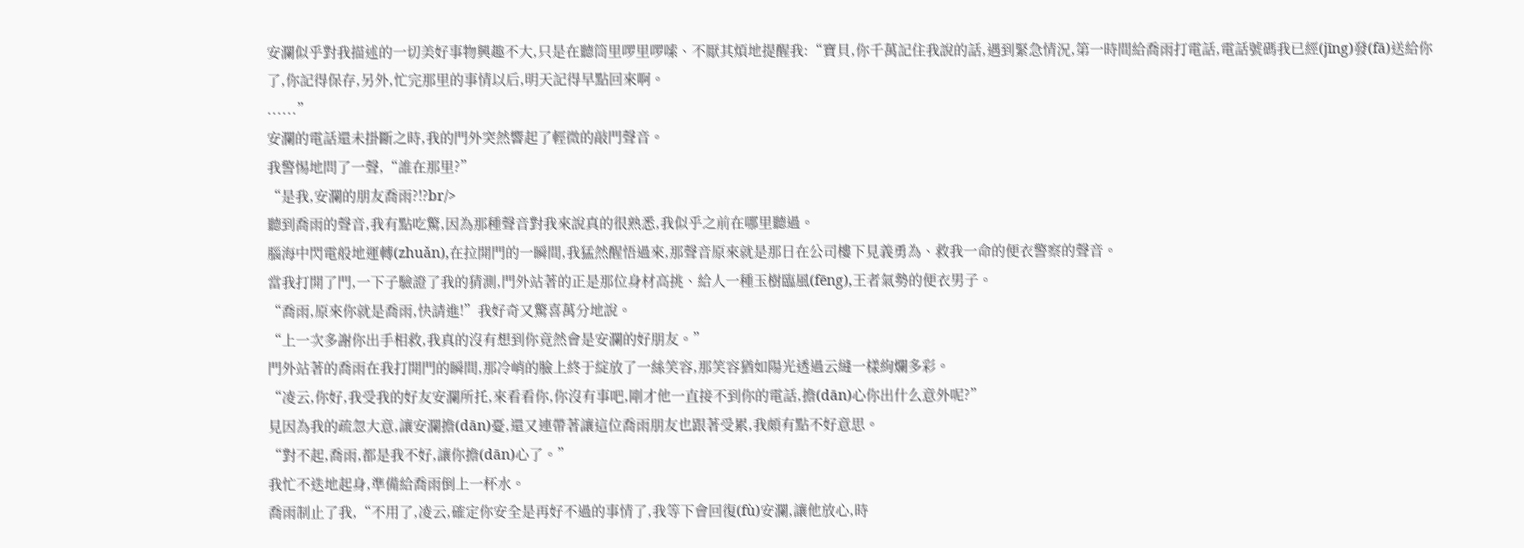安瀾似乎對我描述的一切美好事物興趣不大,只是在聽筒里啰里啰嗦、不厭其煩地提醒我:“寶貝,你千萬記住我說的話,遇到緊急情況,第一時間給喬雨打電話,電話號碼我已經(jīng)發(fā)送給你了,你記得保存,另外,忙完那里的事情以后,明天記得早點回來啊。
......”
安瀾的電話還未掛斷之時,我的門外突然響起了輕微的敲門聲音。
我警惕地問了一聲,“誰在那里?”
“是我,安瀾的朋友喬雨?!?br/>
聽到喬雨的聲音,我有點吃驚,因為那種聲音對我來說真的很熟悉,我似乎之前在哪里聽過。
腦海中閃電般地運轉(zhuǎn),在拉開門的一瞬間,我猛然醒悟過來,那聲音原來就是那日在公司樓下見義勇為、救我一命的便衣警察的聲音。
當我打開了門,一下子驗證了我的猜測,門外站著的正是那位身材高挑、給人一種玉樹臨風(fēng),王者氣勢的便衣男子。
“喬雨,原來你就是喬雨,快請進!”我好奇又驚喜萬分地說。
“上一次多謝你出手相救,我真的沒有想到你竟然會是安瀾的好朋友。”
門外站著的喬雨在我打開門的瞬間,那冷峭的臉上終于綻放了一絲笑容,那笑容猶如陽光透過云縫一樣絢爛多彩。
“凌云,你好,我受我的好友安瀾所托,來看看你,你沒有事吧,剛才他一直接不到你的電話,擔(dān)心你出什么意外呢?”
見因為我的疏忽大意,讓安瀾擔(dān)憂,還又連帶著讓這位喬雨朋友也跟著受累,我頗有點不好意思。
“對不起,喬雨,都是我不好,讓你擔(dān)心了。”
我忙不迭地起身,準備給喬雨倒上一杯水。
喬雨制止了我,“不用了,凌云,確定你安全是再好不過的事情了,我等下會回復(fù)安瀾,讓他放心,時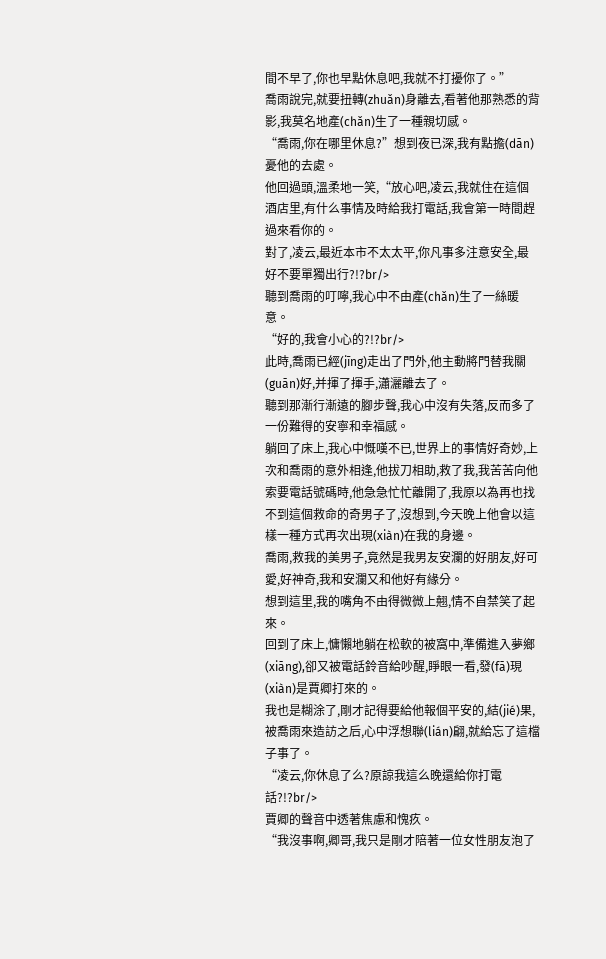間不早了,你也早點休息吧,我就不打擾你了。”
喬雨說完,就要扭轉(zhuǎn)身離去,看著他那熟悉的背影,我莫名地產(chǎn)生了一種親切感。
“喬雨,你在哪里休息?”想到夜已深,我有點擔(dān)憂他的去處。
他回過頭,溫柔地一笑,“放心吧,凌云,我就住在這個酒店里,有什么事情及時給我打電話,我會第一時間趕過來看你的。
對了,凌云,最近本市不太太平,你凡事多注意安全,最好不要單獨出行?!?br/>
聽到喬雨的叮嚀,我心中不由產(chǎn)生了一絲暖意。
“好的,我會小心的?!?br/>
此時,喬雨已經(jīng)走出了門外,他主動將門替我關(guān)好,并揮了揮手,瀟灑離去了。
聽到那漸行漸遠的腳步聲,我心中沒有失落,反而多了一份難得的安寧和幸福感。
躺回了床上,我心中慨嘆不已,世界上的事情好奇妙,上次和喬雨的意外相逢,他拔刀相助,救了我,我苦苦向他索要電話號碼時,他急急忙忙離開了,我原以為再也找不到這個救命的奇男子了,沒想到,今天晚上他會以這樣一種方式再次出現(xiàn)在我的身邊。
喬雨,救我的美男子,竟然是我男友安瀾的好朋友,好可愛,好神奇,我和安瀾又和他好有緣分。
想到這里,我的嘴角不由得微微上翹,情不自禁笑了起來。
回到了床上,慵懶地躺在松軟的被窩中,準備進入夢鄉(xiāng),卻又被電話鈴音給吵醒,睜眼一看,發(fā)現(xiàn)是賈卿打來的。
我也是糊涂了,剛才記得要給他報個平安的,結(jié)果,被喬雨來造訪之后,心中浮想聯(lián)翩,就給忘了這檔子事了。
“凌云,你休息了么?原諒我這么晚還給你打電話?!?br/>
賈卿的聲音中透著焦慮和愧疚。
“我沒事啊,卿哥,我只是剛才陪著一位女性朋友泡了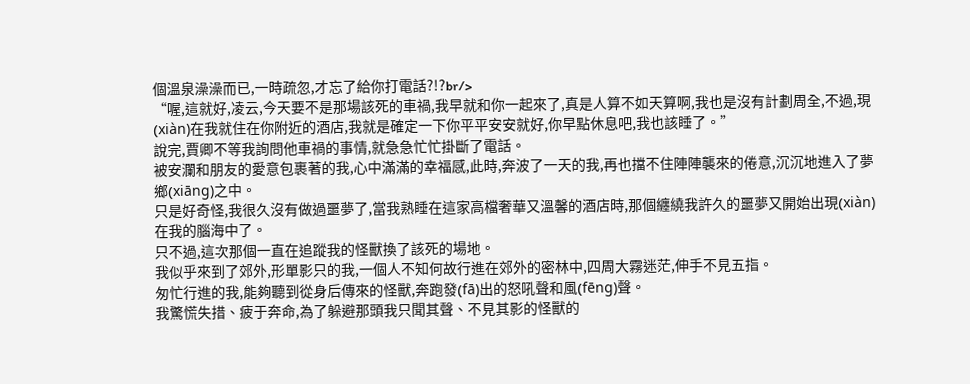個溫泉澡澡而已,一時疏忽,才忘了給你打電話?!?br/>
“喔,這就好,凌云,今天要不是那場該死的車禍,我早就和你一起來了,真是人算不如天算啊,我也是沒有計劃周全,不過,現(xiàn)在我就住在你附近的酒店,我就是確定一下你平平安安就好,你早點休息吧,我也該睡了。”
說完,賈卿不等我詢問他車禍的事情,就急急忙忙掛斷了電話。
被安瀾和朋友的愛意包裹著的我,心中滿滿的幸福感,此時,奔波了一天的我,再也擋不住陣陣襲來的倦意,沉沉地進入了夢鄉(xiāng)之中。
只是好奇怪,我很久沒有做過噩夢了,當我熟睡在這家高檔奢華又溫馨的酒店時,那個纏繞我許久的噩夢又開始出現(xiàn)在我的腦海中了。
只不過,這次那個一直在追蹤我的怪獸換了該死的場地。
我似乎來到了郊外,形單影只的我,一個人不知何故行進在郊外的密林中,四周大霧迷茫,伸手不見五指。
匆忙行進的我,能夠聽到從身后傳來的怪獸,奔跑發(fā)出的怒吼聲和風(fēng)聲。
我驚慌失措、疲于奔命,為了躲避那頭我只聞其聲、不見其影的怪獸的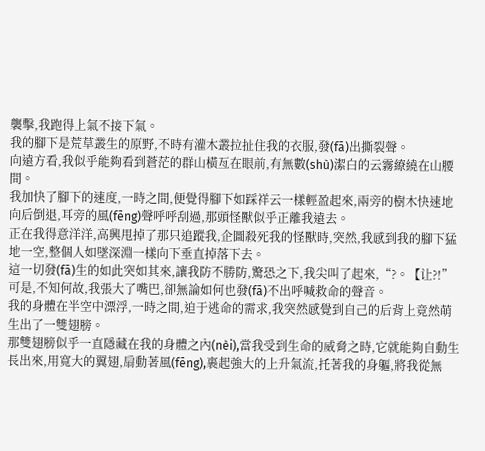襲擊,我跑得上氣不接下氣。
我的腳下是荒草叢生的原野,不時有灌木叢拉扯住我的衣服,發(fā)出撕裂聲。
向遠方看,我似乎能夠看到蒼茫的群山橫亙在眼前,有無數(shù)潔白的云霧繚繞在山腰間。
我加快了腳下的速度,一時之間,便覺得腳下如踩祥云一樣輕盈起來,兩旁的樹木快速地向后倒退,耳旁的風(fēng)聲呼呼刮過,那頭怪獸似乎正離我遠去。
正在我得意洋洋,高興甩掉了那只追蹤我,企圖殺死我的怪獸時,突然,我感到我的腳下猛地一空,整個人如墜深淵一樣向下垂直掉落下去。
這一切發(fā)生的如此突如其來,讓我防不勝防,驚恐之下,我尖叫了起來,“?。【让?!”
可是,不知何故,我張大了嘴巴,卻無論如何也發(fā)不出呼喊救命的聲音。
我的身體在半空中漂浮,一時之間,迫于逃命的需求,我突然感覺到自己的后背上竟然萌生出了一雙翅膀。
那雙翅膀似乎一直隱藏在我的身體之內(nèi),當我受到生命的威脅之時,它就能夠自動生長出來,用寬大的翼翅,扇動著風(fēng),裹起強大的上升氣流,托著我的身軀,將我從無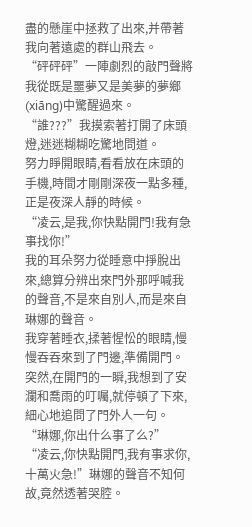盡的懸崖中拯救了出來,并帶著我向著遠處的群山飛去。
“砰砰砰”一陣劇烈的敲門聲將我從既是噩夢又是美夢的夢鄉(xiāng)中驚醒過來。
“誰???”我摸索著打開了床頭燈,迷迷糊糊吃驚地問道。
努力睜開眼睛,看看放在床頭的手機,時間才剛剛深夜一點多種,正是夜深人靜的時候。
“凌云,是我,你快點開門!我有急事找你!”
我的耳朵努力從睡意中掙脫出來,總算分辨出來門外那呼喊我的聲音,不是來自別人,而是來自琳娜的聲音。
我穿著睡衣,揉著惺忪的眼睛,慢慢吞吞來到了門邊,準備開門。
突然,在開門的一瞬,我想到了安瀾和喬雨的叮囑,就停頓了下來,細心地追問了門外人一句。
“琳娜,你出什么事了么?”
“凌云,你快點開門,我有事求你,十萬火急!”琳娜的聲音不知何故,竟然透著哭腔。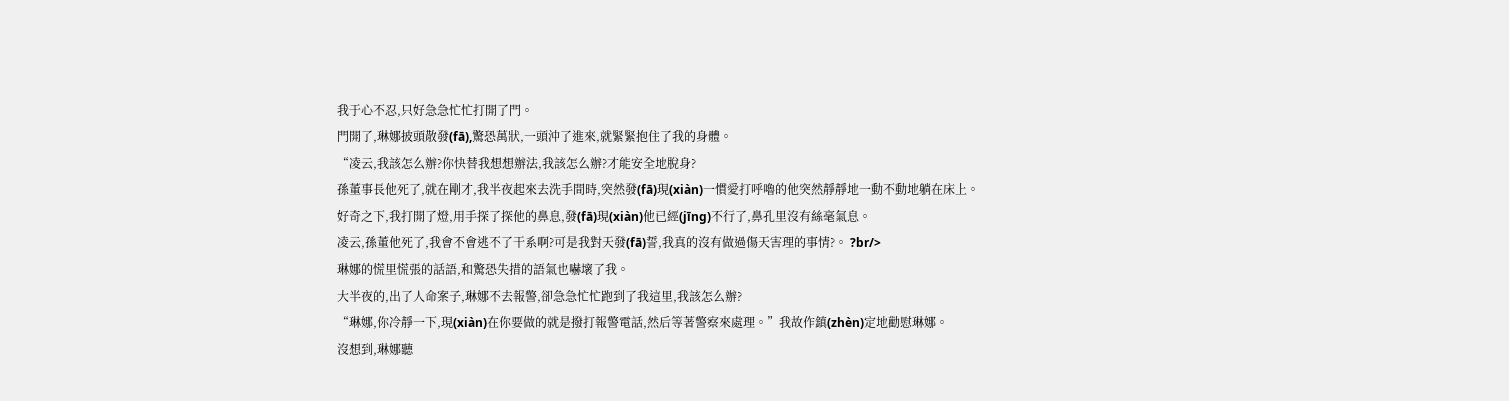我于心不忍,只好急急忙忙打開了門。
門開了,琳娜披頭散發(fā),驚恐萬狀,一頭沖了進來,就緊緊抱住了我的身體。
“凌云,我該怎么辦?你快替我想想辦法,我該怎么辦?才能安全地脫身?
孫董事長他死了,就在剛才,我半夜起來去洗手間時,突然發(fā)現(xiàn)一慣愛打呼嚕的他突然靜靜地一動不動地躺在床上。
好奇之下,我打開了燈,用手探了探他的鼻息,發(fā)現(xiàn)他已經(jīng)不行了,鼻孔里沒有絲毫氣息。
凌云,孫董他死了,我會不會逃不了干系啊?可是我對天發(fā)誓,我真的沒有做過傷天害理的事情?。 ?br/>
琳娜的慌里慌張的話語,和驚恐失措的語氣也嚇壞了我。
大半夜的,出了人命案子,琳娜不去報警,卻急急忙忙跑到了我這里,我該怎么辦?
“琳娜,你冷靜一下,現(xiàn)在你要做的就是撥打報警電話,然后等著警察來處理。”我故作鎮(zhèn)定地勸慰琳娜。
沒想到,琳娜聽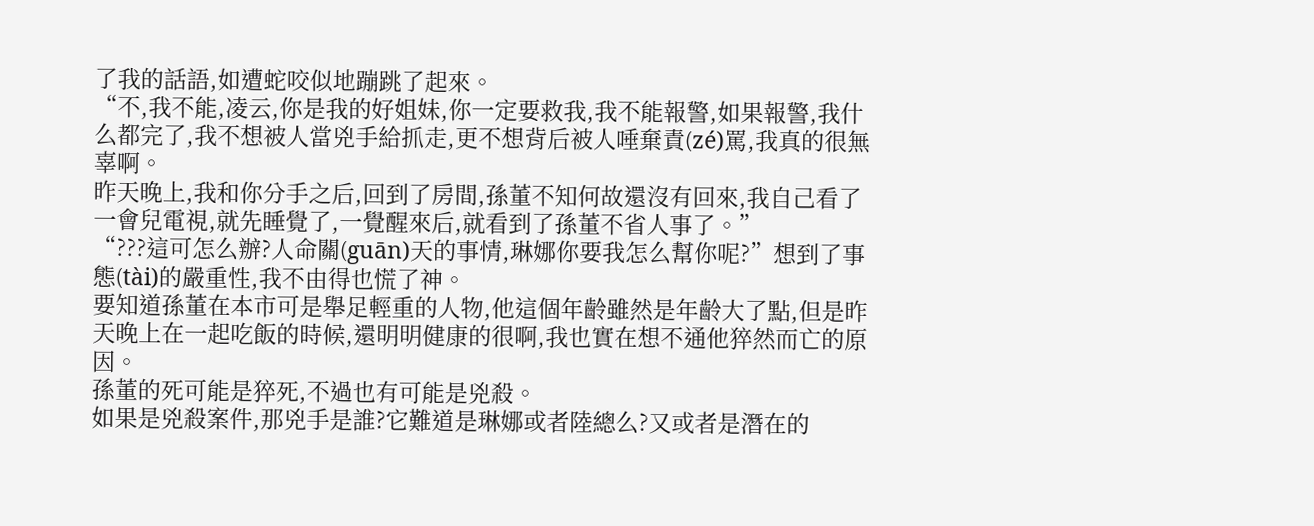了我的話語,如遭蛇咬似地蹦跳了起來。
“不,我不能,凌云,你是我的好姐妹,你一定要救我,我不能報警,如果報警,我什么都完了,我不想被人當兇手給抓走,更不想背后被人唾棄責(zé)罵,我真的很無辜啊。
昨天晚上,我和你分手之后,回到了房間,孫董不知何故還沒有回來,我自己看了一會兒電視,就先睡覺了,一覺醒來后,就看到了孫董不省人事了。”
“???這可怎么辦?人命關(guān)天的事情,琳娜你要我怎么幫你呢?”想到了事態(tài)的嚴重性,我不由得也慌了神。
要知道孫董在本市可是舉足輕重的人物,他這個年齡雖然是年齡大了點,但是昨天晚上在一起吃飯的時候,還明明健康的很啊,我也實在想不通他猝然而亡的原因。
孫董的死可能是猝死,不過也有可能是兇殺。
如果是兇殺案件,那兇手是誰?它難道是琳娜或者陸總么?又或者是潛在的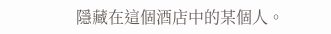隱藏在這個酒店中的某個人。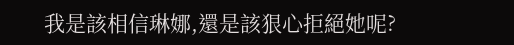我是該相信琳娜,還是該狠心拒絕她呢?